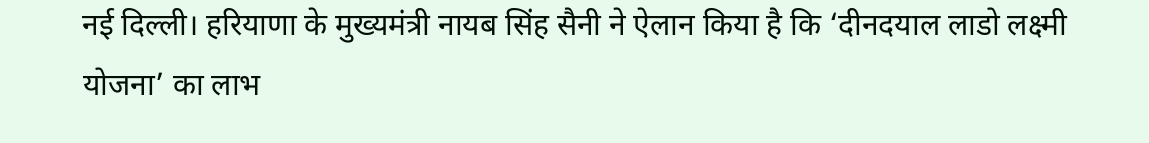नई दिल्ली। हरियाणा के मुख्यमंत्री नायब सिंह सैनी ने ऐलान किया है कि ‘दीनदयाल लाडो लक्ष्मी योजना’ का लाभ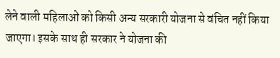लेने वाली महिलाओं को किसी अन्य सरकारी योजना से वंचित नहीं किया जाएगा। इसके साथ ही सरकार ने योजना की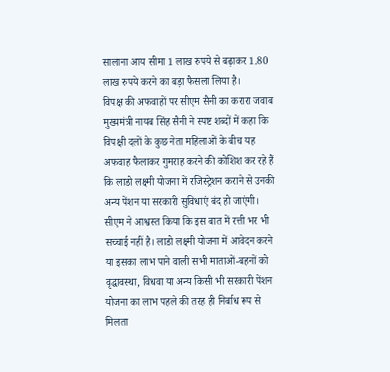सालाना आय सीमा 1 लाख रुपये से बढ़ाकर 1.80 लाख रुपये करने का बड़ा फैसला लिया है।
विपक्ष की अफवाहों पर सीएम सैनी का करारा जवाब
मुख्यमंत्री नायब सिंह सैनी ने स्पष्ट शब्दों में कहा कि विपक्षी दलों के कुछ नेता महिलाओं के बीच यह अफवाह फैलाकर गुमराह करने की कोशिश कर रहे हैं कि लाडो लक्ष्मी योजना में रजिस्ट्रेशन कराने से उनकी अन्य पेंशन या सरकारी सुविधाएं बंद हो जाएंगी।
सीएम ने आश्वस्त किया कि इस बात में रत्ती भर भी सच्चाई नहीं है। लाडो लक्ष्मी योजना में आवेदन करने या इसका लाभ पाने वाली सभी माताओं-बहनों को वृद्धावस्था, विधवा या अन्य किसी भी सरकारी पेंशन योजना का लाभ पहले की तरह ही निर्बाध रूप से मिलता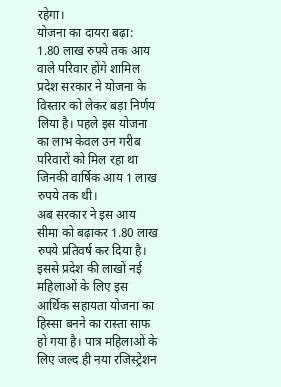रहेगा।
योजना का दायरा बढ़ा: 1.80 लाख रुपये तक आय वाले परिवार होंगे शामिल
प्रदेश सरकार ने योजना के विस्तार को लेकर बड़ा निर्णय लिया है। पहले इस योजना का लाभ केवल उन गरीब परिवारों को मिल रहा था जिनकी वार्षिक आय 1 लाख रुपये तक थी।
अब सरकार ने इस आय सीमा को बढ़ाकर 1.80 लाख रुपये प्रतिवर्ष कर दिया है। इससे प्रदेश की लाखों नई महिलाओं के लिए इस आर्थिक सहायता योजना का हिस्सा बनने का रास्ता साफ हो गया है। पात्र महिलाओं के लिए जल्द ही नया रजिस्ट्रेशन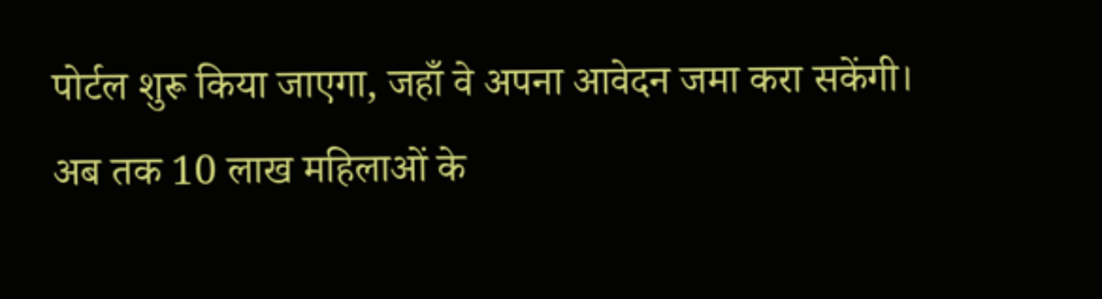पोर्टल शुरू किया जाएगा, जहाँ वे अपना आवेदन जमा करा सकेंगी।
अब तक 10 लाख महिलाओं के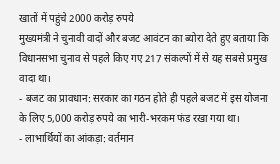खातों में पहुंचे 2000 करोड़ रुपये
मुख्यमंत्री ने चुनावी वादों और बजट आवंटन का ब्योरा देते हुए बताया कि विधानसभा चुनाव से पहले किए गए 217 संकल्पों में से यह सबसे प्रमुख वादा था।
- बजट का प्रावधान: सरकार का गठन होते ही पहले बजट में इस योजना के लिए 5,000 करोड़ रुपये का भारी-भरकम फंड रखा गया था।
- लाभार्थियों का आंकड़ा: वर्तमान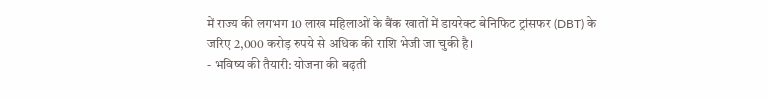में राज्य की लगभग 10 लाख महिलाओं के बैंक खातों में डायरेक्ट बेनिफिट ट्रांसफर (DBT) के जरिए 2,000 करोड़ रुपये से अधिक की राशि भेजी जा चुकी है।
- भविष्य की तैयारी: योजना की बढ़ती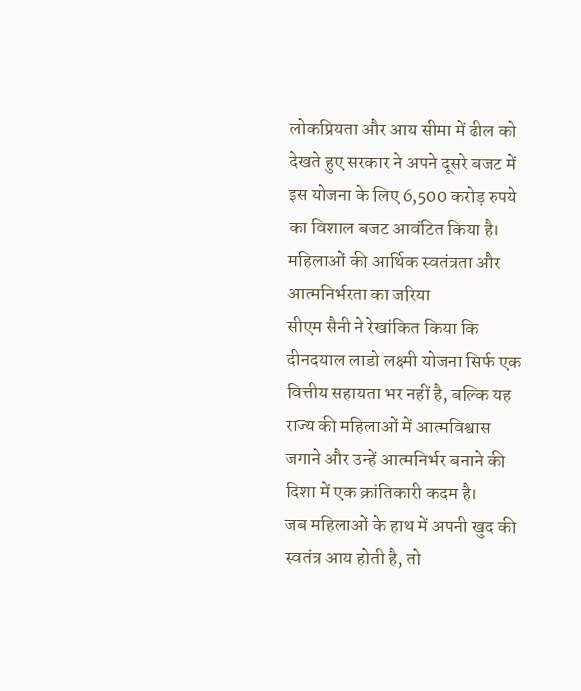लोकप्रियता और आय सीमा में ढील को देखते हुए सरकार ने अपने दूसरे बजट में इस योजना के लिए 6,500 करोड़ रुपये का विशाल बजट आवंटित किया है।
महिलाओं की आर्थिक स्वतंत्रता और आत्मनिर्भरता का जरिया
सीएम सैनी ने रेखांकित किया कि दीनदयाल लाडो लक्ष्मी योजना सिर्फ एक वित्तीय सहायता भर नहीं है, बल्कि यह राज्य की महिलाओं में आत्मविश्वास जगाने और उन्हें आत्मनिर्भर बनाने की दिशा में एक क्रांतिकारी कदम है।
जब महिलाओं के हाथ में अपनी खुद की स्वतंत्र आय होती है, तो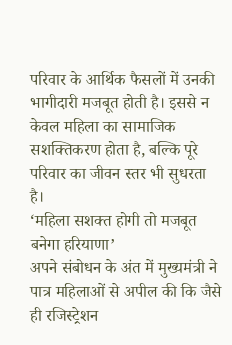परिवार के आर्थिक फैसलों में उनकी भागीदारी मजबूत होती है। इससे न केवल महिला का सामाजिक सशक्तिकरण होता है, बल्कि पूरे परिवार का जीवन स्तर भी सुधरता है।
‘महिला सशक्त होगी तो मजबूत बनेगा हरियाणा’
अपने संबोधन के अंत में मुख्यमंत्री ने पात्र महिलाओं से अपील की कि जैसे ही रजिस्ट्रेशन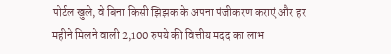पोर्टल खुले, वे बिना किसी झिझक के अपना पंजीकरण कराएं और हर महीने मिलने वाली 2,100 रुपये की वित्तीय मदद का लाभ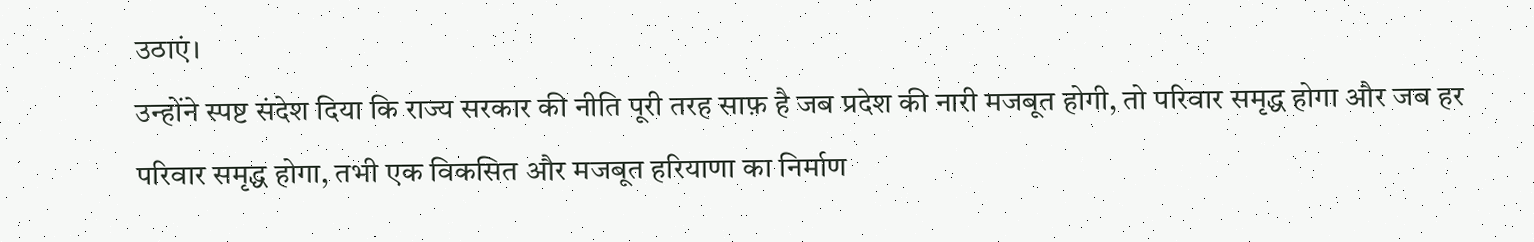उठाएं।
उन्होंने स्पष्ट संदेश दिया कि राज्य सरकार की नीति पूरी तरह साफ़ है जब प्रदेश की नारी मजबूत होगी, तो परिवार समृद्ध होगा और जब हर परिवार समृद्ध होगा, तभी एक विकसित और मजबूत हरियाणा का निर्माण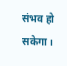संभव हो सकेगा।